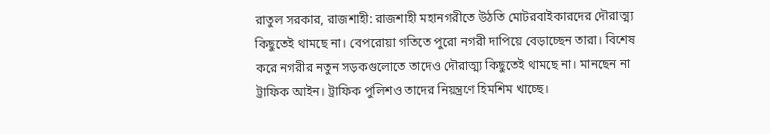রাতুল সরকার, রাজশাহী: রাজশাহী মহানগরীতে উঠতি মোটরবাইকারদের দৌরাত্ম্য কিছুতেই থামছে না। বেপরোয়া গতিতে পুরো নগরী দাপিয়ে বেড়াচ্ছেন তারা। বিশেষ করে নগরীর নতুন সড়কগুলোতে তাদেও দৌরাত্ম্য কিছুতেই থামছে না। মানছেন না ট্রাফিক আইন। ট্রাফিক পুলিশও তাদের নিয়ন্ত্রণে হিমশিম খাচ্ছে।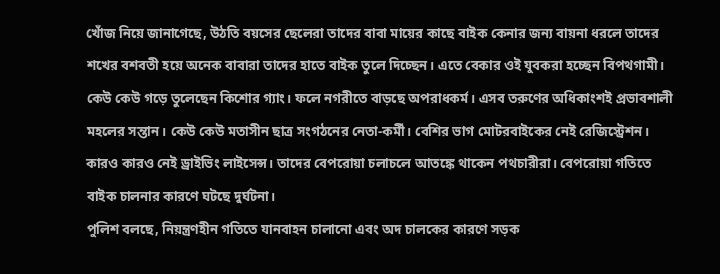খোঁজ নিয়ে জানাগেছে, উঠতি বয়সের ছেলেরা তাদের বাবা মায়ের কাছে বাইক কেনার জন্য বায়না ধরলে তাদের শখের বশবতী হয়ে অনেক বাবারা তাদের হাতে বাইক তুলে দিচ্ছেন। এতে বেকার ওই যুবকরা হচ্ছেন বিপথগামী। কেউ কেউ গড়ে তুলেছেন কিশোর গ্যাং। ফলে নগরীতে বাড়ছে অপরাধকর্ম। এসব তরুণের অধিকাংশই প্রভাবশালী মহলের সন্তান। কেউ কেউ মতাসীন ছাত্র সংগঠনের নেতা-কর্মী। বেশির ভাগ মোটরবাইকের নেই রেজিস্ট্রেশন। কারও কারও নেই ড্রাইভিং লাইসেন্স। তাদের বেপরোয়া চলাচলে আতঙ্কে থাকেন পথচারীরা। বেপরোয়া গতিতে বাইক চালনার কারণে ঘটছে দুর্ঘটনা।
পুলিশ বলছে, নিয়ন্ত্রণহীন গতিতে যানবাহন চালানো এবং অদ চালকের কারণে সড়ক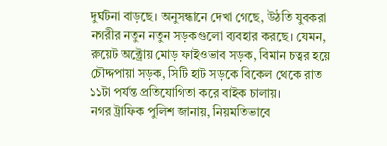দুর্ঘটনা বাড়ছে। অনুসন্ধানে দেখা গেছে, উঠতি যুবকরা নগরীর নতুন নতুন সড়কগুলো ব্যবহার করছে। যেমন, রুয়েট অক্ট্রোয় মোড় ফাইওভাব সড়ক, বিমান চত্বর হয়ে চৌদ্দপায়া সড়ক, সিটি হাট সড়কে বিকেল থেকে রাত ১১টা পর্যন্ত প্রতিযোগিতা করে বাইক চালায়।
নগর ট্রাফিক পুলিশ জানায়, নিয়মতিভাবে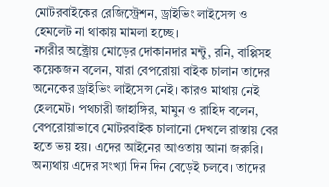মোটরবাইকের রেজিস্ট্রেশন, ড্রাইভিং লাইসেন্স ও হেমলেট না থাকায় মামলা হচ্ছে।
নগরীর অক্ট্রোয় মোড়ের দোকানদার মন্টু, রনি, বাপ্পিসহ কয়েকজন বলেন, যারা বেপরোয়া বাইক চালান তাদের অনেকের ড্রাইভিং লাইসেন্স নেই। কারও মাথায় নেই হেলমেট। পথচারী জাহাঙ্গির, মামুন ও রাহিদ বলেন, বেপরোয়াভাবে মোটরবাইক চালানো দেখলে রাস্তায় বের হতে ভয় হয়। এদের আইনের আওতায় আনা জরুরি। অন্যথায় এদের সংখ্যা দিন দিন বেড়েই চলবে। তাদের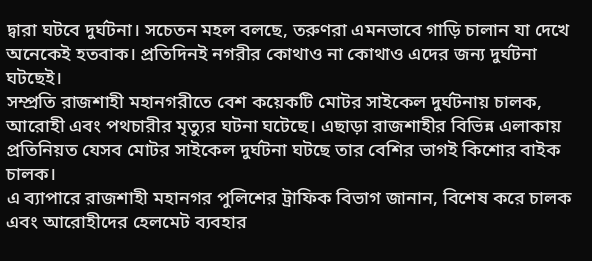দ্বারা ঘটবে দুর্ঘটনা। সচেতন মহল বলছে, তরুণরা এমনভাবে গাড়ি চালান যা দেখে অনেকেই হতবাক। প্রতিদিনই নগরীর কোথাও না কোথাও এদের জন্য দুর্ঘটনা ঘটছেই।
সম্প্রতি রাজশাহী মহানগরীতে বেশ কয়েকটি মোটর সাইকেল দুর্ঘটনায় চালক, আরোহী এবং পথচারীর মৃত্যুর ঘটনা ঘটেছে। এছাড়া রাজশাহীর বিভিন্ন এলাকায় প্রতিনিয়ত যেসব মোটর সাইকেল দুর্ঘটনা ঘটছে তার বেশির ভাগই কিশোর বাইক চালক।
এ ব্যাপারে রাজশাহী মহানগর পুলিশের ট্রাফিক বিভাগ জানান, বিশেষ করে চালক এবং আরোহীদের হেলমেট ব্যবহার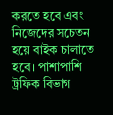করতে হবে এবং নিজেদের সচেতন হয়ে বাইক চালাতে হবে। পাশাপাশি ট্রফিক বিভাগ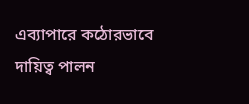এব্যাপারে কঠোরভাবে দায়িত্ব পালন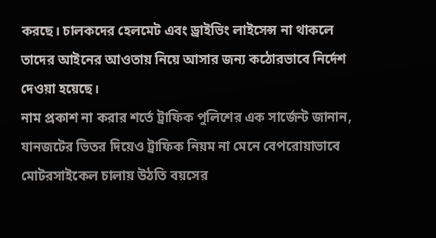করছে। চালকদের হেলমেট এবং ড্রাইভিং লাইসেন্স না থাকলে তাদের আইনের আওতায় নিয়ে আসার জন্য কঠোরভাবে নির্দেশ দেওয়া হয়েছে।
নাম প্রকাশ না করার শর্তে ট্রাফিক পুলিশের এক সার্জেন্ট জানান, যানজটের ভিতর দিয়েও ট্রাফিক নিয়ম না মেনে বেপরোয়াভাবে মোটরসাইকেল চালায় উঠতি বয়সের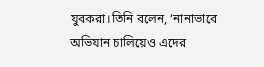যুবকরা।তিনি বলেন, ‘নানাভাবে অভিযান চালিয়েও এদের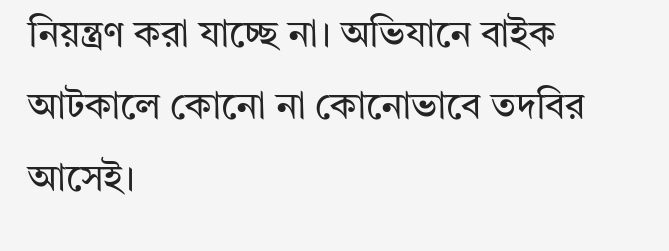নিয়ন্ত্রণ করা যাচ্ছে না। অভিযানে বাইক আটকালে কোনো না কোনোভাবে তদবির আসেই।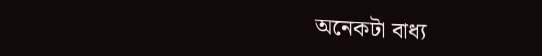অনেকটা বাধ্য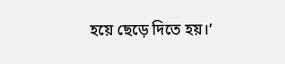হয়ে ছেড়ে দিতে হয়।’